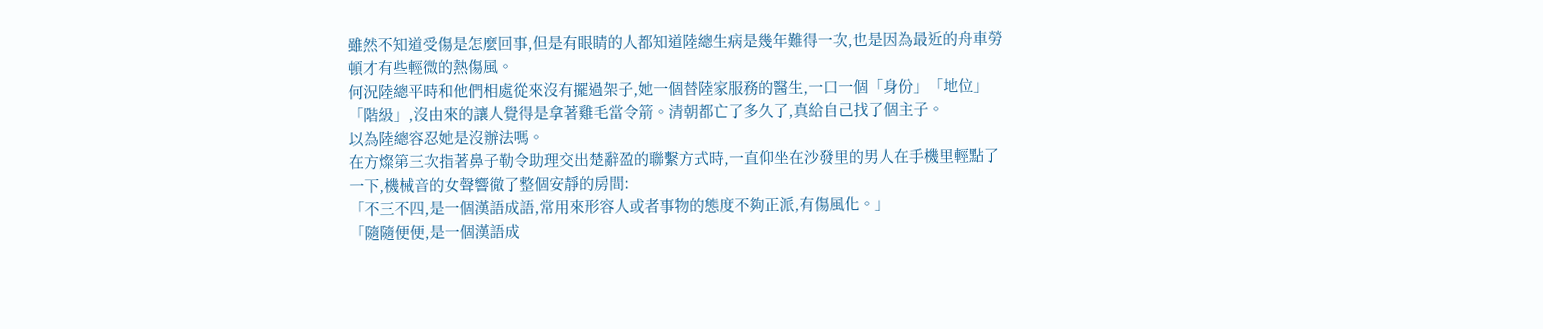雖然不知道受傷是怎麼回事,但是有眼睛的人都知道陸總生病是幾年難得一次,也是因為最近的舟車勞頓才有些輕微的熱傷風。
何況陸總平時和他們相處從來沒有擺過架子,她一個替陸家服務的醫生,一口一個「身份」「地位」「階級」,沒由來的讓人覺得是拿著雞毛當令箭。清朝都亡了多久了,真給自己找了個主子。
以為陸總容忍她是沒辦法嗎。
在方燦第三次指著鼻子勒令助理交出楚辭盈的聯繫方式時,一直仰坐在沙發里的男人在手機里輕點了一下,機械音的女聲響徹了整個安靜的房間:
「不三不四,是一個漢語成語,常用來形容人或者事物的態度不夠正派,有傷風化。」
「隨隨便便,是一個漢語成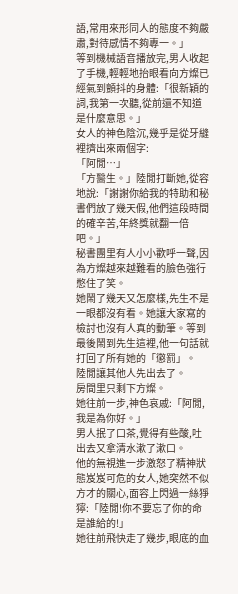語,常用來形同人的態度不夠嚴肅,對待感情不夠專一。」
等到機械語音播放完,男人收起了手機,輕輕地抬眼看向方燦已經氣到顫抖的身體:「很新穎的詞,我第一次聽,從前還不知道是什麼意思。」
女人的神色陰沉,幾乎是從牙縫裡擠出來兩個字:
「阿閒…」
「方醫生。」陸閒打斷她,從容地說:「謝謝你給我的特助和秘書們放了幾天假,他們這段時間的確辛苦,年終獎就翻一倍吧。」
秘書團里有人小小歡呼一聲,因為方燦越來越難看的臉色強行憋住了笑。
她鬧了幾天又怎麼樣,先生不是一眼都沒有看。她讓大家寫的檢討也沒有人真的動筆。等到最後鬧到先生這裡,他一句話就打回了所有她的「懲罰」。
陸閒讓其他人先出去了。
房間里只剩下方燦。
她往前一步,神色哀戚:「阿閒,我是為你好。」
男人抿了口茶,覺得有些酸,吐出去又拿清水漱了漱口。
他的無視進一步激怒了精神狀態岌岌可危的女人,她突然不似方才的關心,面容上閃過一絲猙獰:「陸閒!你不要忘了你的命是誰給的!」
她往前飛快走了幾步,眼底的血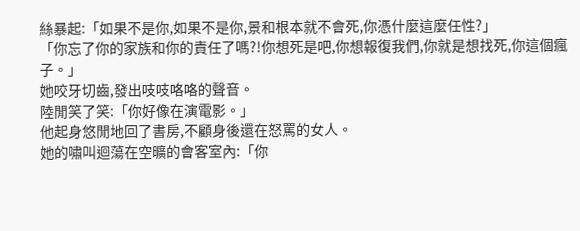絲暴起:「如果不是你,如果不是你,景和根本就不會死,你憑什麼這麼任性?」
「你忘了你的家族和你的責任了嗎?!你想死是吧,你想報復我們,你就是想找死,你這個瘋子。」
她咬牙切齒,發出吱吱咯咯的聲音。
陸閒笑了笑:「你好像在演電影。」
他起身悠閒地回了書房,不顧身後還在怒罵的女人。
她的嘯叫迴蕩在空曠的會客室內:「你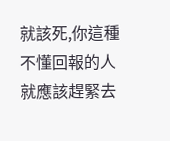就該死,你這種不懂回報的人就應該趕緊去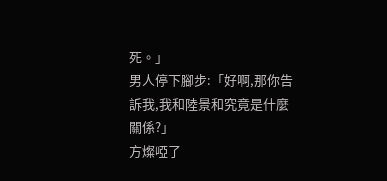死。」
男人停下腳步:「好啊,那你告訴我,我和陸景和究竟是什麼關係?」
方燦啞了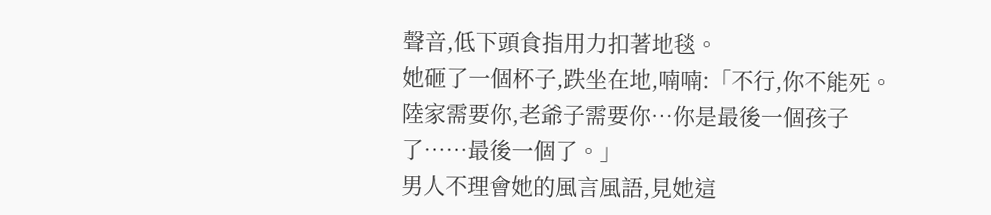聲音,低下頭食指用力扣著地毯。
她砸了一個杯子,跌坐在地,喃喃:「不行,你不能死。陸家需要你,老爺子需要你…你是最後一個孩子了……最後一個了。」
男人不理會她的風言風語,見她這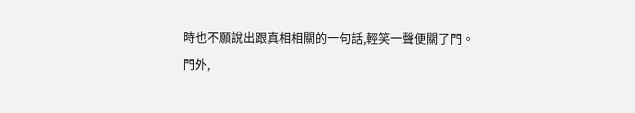時也不願說出跟真相相關的一句話,輕笑一聲便關了門。
門外,